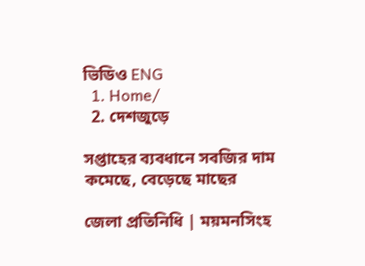ভিডিও ENG
  1. Home/
  2. দেশজুড়ে

সপ্তাহের ব্যবধানে সবজির দাম কমেছে, বেড়েছে মাছের

জেলা প্রতিনিধি | ময়মনসিংহ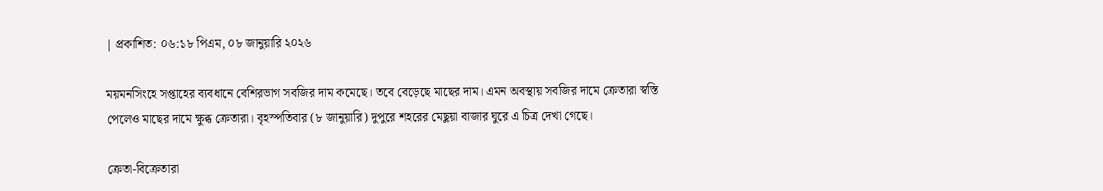| প্রকাশিত: ০৬:১৮ পিএম, ০৮ জানুয়ারি ২০২৬

ময়মনসিংহে সপ্তাহের ব্যবধানে বেশিরভাগ সবজির দাম কমেছে। তবে বেড়েছে মাছের দাম। এমন অবস্থায় সবজির দামে ক্রেতারা স্বস্তি পেলেও মাছের দামে ক্ষুব্ধ ক্রেতারা। বৃহস্পতিবার (৮ জানুয়ারি) দুপুরে শহরের মেছুয়া বাজার ঘুরে এ চিত্র দেখা গেছে।

ক্রেতা-বিক্রেতারা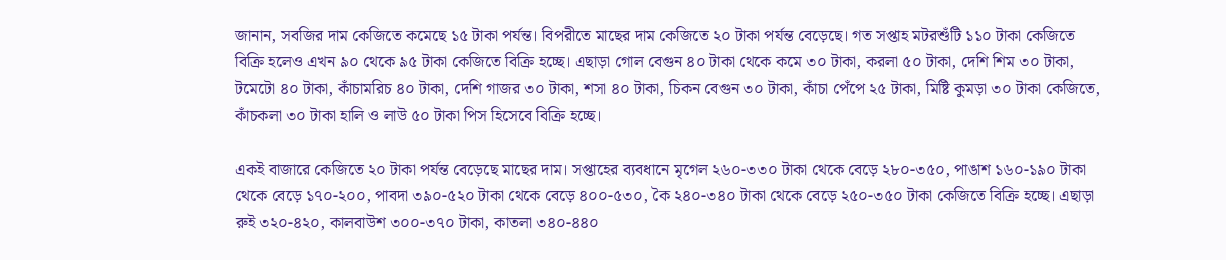জানান, সবজির দাম কেজিতে কমেছে ১৫ টাকা পর্যন্ত। বিপরীতে মাছের দাম কেজিতে ২০ টাকা পর্যন্ত বেড়েছে। গত সপ্তাহ মটরশুঁটি ১১০ টাকা কেজিতে বিক্রি হলেও এখন ৯০ থেকে ৯৫ টাকা কেজিতে বিক্রি হচ্ছে। এছাড়া গোল বেগুন ৪০ টাকা থেকে কমে ৩০ টাকা, করলা ৫০ টাকা, দেশি শিম ৩০ টাকা, টমেটো ৪০ টাকা, কাঁচামরিচ ৪০ টাকা, দেশি গাজর ৩০ টাকা, শসা ৪০ টাকা, চিকন বেগুন ৩০ টাকা, কাঁচা পেঁপে ২৫ টাকা, মিষ্টি কুমড়া ৩০ টাকা কেজিতে, কাঁচকলা ৩০ টাকা হালি ও লাউ ৫০ টাকা পিস হিসেবে বিক্রি হচ্ছে।

একই বাজারে কেজিতে ২০ টাকা পর্যন্ত বেড়েছে মাছের দাম। সপ্তাহের ব্যবধানে মৃগেল ২৬০-৩৩০ টাকা থেকে বেড়ে ২৮০-৩৫০, পাঙাশ ১৬০-১৯০ টাকা থেকে বেড়ে ১৭০-২০০, পাবদা ৩৯০-৫২০ টাকা থেকে বেড়ে ৪০০-৫৩০, কৈ ২৪০-৩৪০ টাকা থেকে বেড়ে ২৫০-৩৫০ টাকা কেজিতে বিক্রি হচ্ছে। এছাড়া রুই ৩২০-৪২০, কালবাউশ ৩০০-৩৭০ টাকা, কাতলা ৩৪০-৪৪০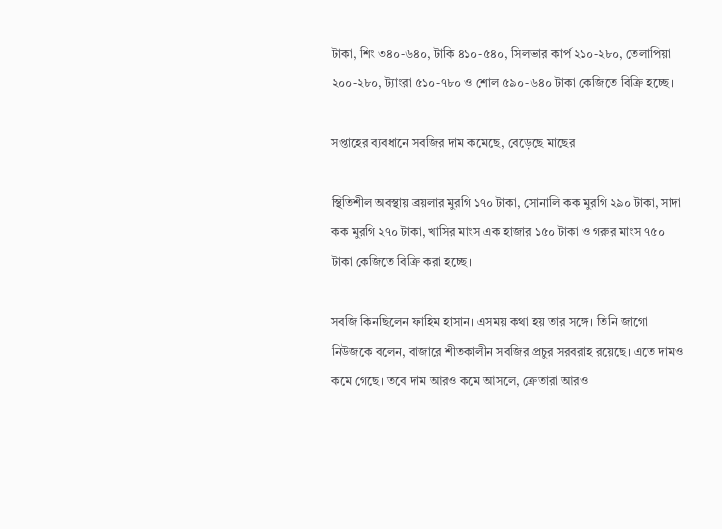টাকা, শিং ৩৪০-৬৪০, টাকি ৪১০-৫৪০, সিলভার কার্প ২১০-২৮০, তেলাপিয়া ২০০-২৮০, ট্যাংরা ৫১০-৭৮০ ও শোল ৫৯০-৬৪০ টাকা কেজিতে বিক্রি হচ্ছে।

সপ্তাহের ব্যবধানে সবজির দাম কমেছে, বেড়েছে মাছের

স্থিতিশীল অবস্থায় ব্রয়লার মুরগি ১৭০ টাকা, সোনালি কক মুরগি ২৯০ টাকা, সাদা কক মুরগি ২৭০ টাকা, খাসির মাংস এক হাজার ১৫০ টাকা ও গরুর মাংস ৭৫০ টাকা কেজিতে বিক্রি করা হচ্ছে।

সবজি কিনছিলেন ফাহিম হাসান। এসময় কথা হয় তার সঙ্গে। তিনি জাগো নিউজকে বলেন, বাজারে শীতকালীন সবজির প্রচুর সরবরাহ রয়েছে। এতে দামও কমে গেছে। তবে দাম আরও কমে আসলে, ক্রেতারা আরও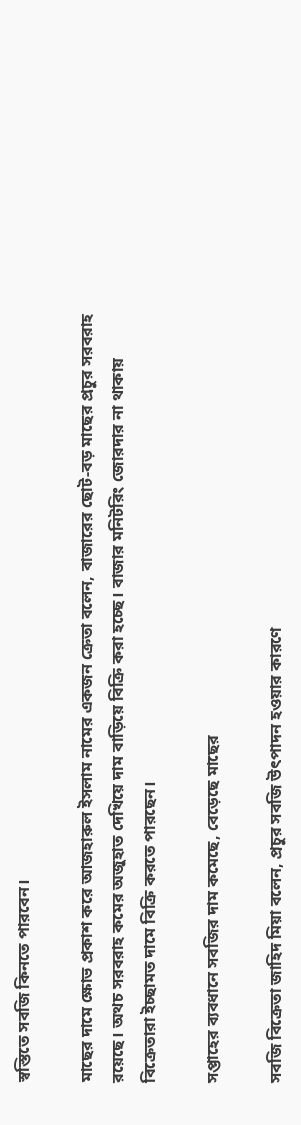স্বস্তিতে সবজি কিনতে পারবেন।

মাছের দামে ক্ষোভ প্রকাশ করে আজহারুল ইসলাম নামের একজন ক্রেতা বলেন, বাজারের ছোট-বড় মাছের প্রচুর সরবরাহ রয়েছে। অথচ সরবরাহ কমের অজুহাত দেখিয়ে দাম বাড়িয়ে বিক্রি করা হচ্ছে। বাজার মনিটরিং জোরদার না থাকায় বিক্রেতারা ইচ্ছামত দামে বিক্রি করতে পারছেন।

সপ্তাহের ব্যবধানে সবজির দাম কমেছে, বেড়েছে মাছের

সবজি বিক্রেতা জাহিদ মিয়া বলেন, প্রচুর সবজি উৎপাদন হওয়ার কারণে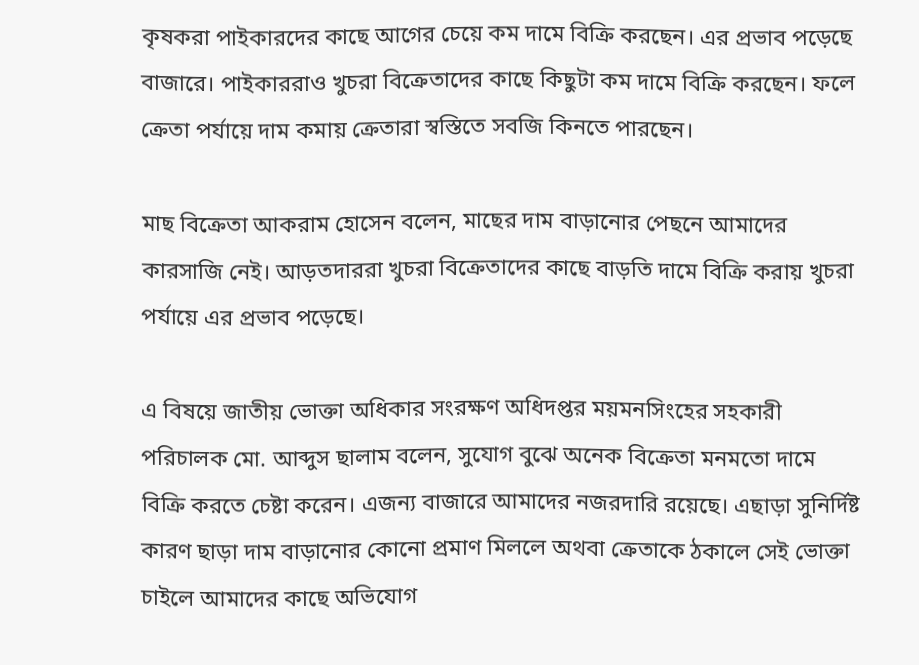কৃষকরা পাইকারদের কাছে আগের চেয়ে কম দামে বিক্রি করছেন। এর প্রভাব পড়েছে বাজারে। পাইকাররাও খুচরা বিক্রেতাদের কাছে কিছুটা কম দামে বিক্রি করছেন। ফলে ক্রেতা পর্যায়ে দাম কমায় ক্রেতারা স্বস্তিতে সবজি কিনতে পারছেন।

মাছ বিক্রেতা আকরাম হোসেন বলেন, মাছের দাম বাড়ানোর পেছনে আমাদের কারসাজি নেই। আড়তদাররা খুচরা বিক্রেতাদের কাছে বাড়তি দামে বিক্রি করায় খুচরা পর্যায়ে এর প্রভাব পড়েছে।

এ বিষয়ে জাতীয় ভোক্তা অধিকার সংরক্ষণ অধিদপ্তর ময়মনসিংহের সহকারী পরিচালক মো. আব্দুস ছালাম বলেন, সুযোগ বুঝে অনেক বিক্রেতা মনমতো দামে বিক্রি করতে চেষ্টা করেন। এজন্য বাজারে আমাদের নজরদারি রয়েছে। এছাড়া সুনির্দিষ্ট কারণ ছাড়া দাম বাড়ানোর কোনো প্রমাণ মিললে অথবা ক্রেতাকে ঠকালে সেই ভোক্তা চাইলে আমাদের কাছে অভিযোগ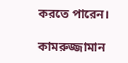করতে পারেন।

কামরুজ্জামান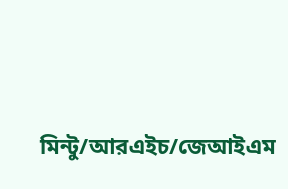মিন্টু/আরএইচ/জেআইএম